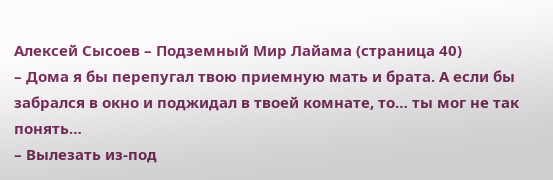Алексей Сысоев – Подземный Мир Лайама (страница 40)
– Дома я бы перепугал твою приемную мать и брата. А если бы забрался в окно и поджидал в твоей комнате, то… ты мог не так понять…
– Вылезать из-под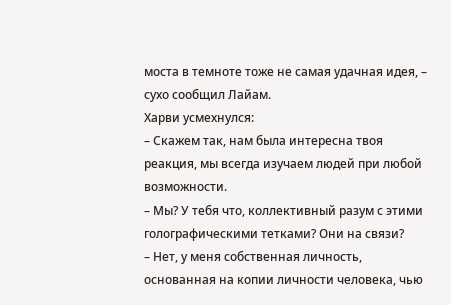моста в темноте тоже не самая удачная идея, – сухо сообщил Лайам.
Харви усмехнулся:
– Скажем так, нам была интересна твоя реакция, мы всегда изучаем людей при любой возможности.
– Мы? У тебя что, коллективный разум с этими голографическими тетками? Они на связи?
– Нет, у меня собственная личность, основанная на копии личности человека, чью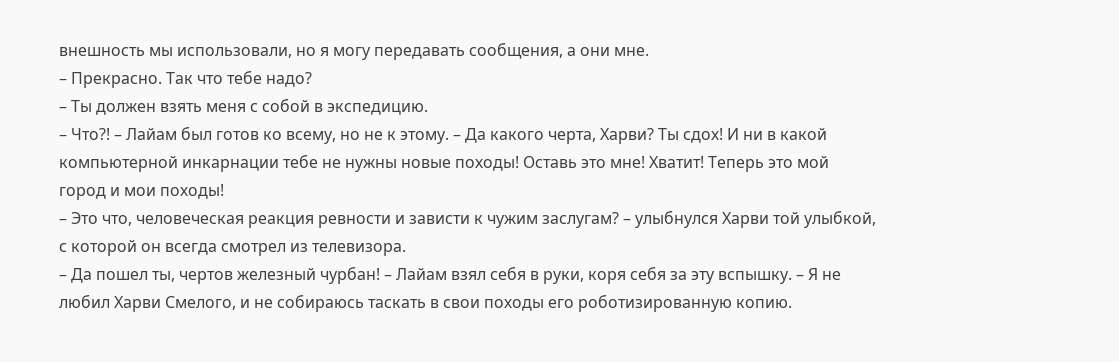внешность мы использовали, но я могу передавать сообщения, а они мне.
– Прекрасно. Так что тебе надо?
– Ты должен взять меня с собой в экспедицию.
– Что?! – Лайам был готов ко всему, но не к этому. – Да какого черта, Харви? Ты сдох! И ни в какой компьютерной инкарнации тебе не нужны новые походы! Оставь это мне! Хватит! Теперь это мой город и мои походы!
– Это что, человеческая реакция ревности и зависти к чужим заслугам? – улыбнулся Харви той улыбкой, с которой он всегда смотрел из телевизора.
– Да пошел ты, чертов железный чурбан! – Лайам взял себя в руки, коря себя за эту вспышку. – Я не любил Харви Смелого, и не собираюсь таскать в свои походы его роботизированную копию.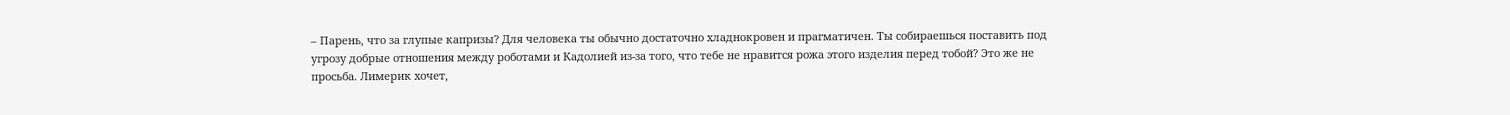– Парень, что за глупые капризы? Для человека ты обычно достаточно хладнокровен и прагматичен. Ты собираешься поставить под угрозу добрые отношения между роботами и Кадолией из-за того, что тебе не нравится рожа этого изделия перед тобой? Это же не просьба. Лимерик хочет,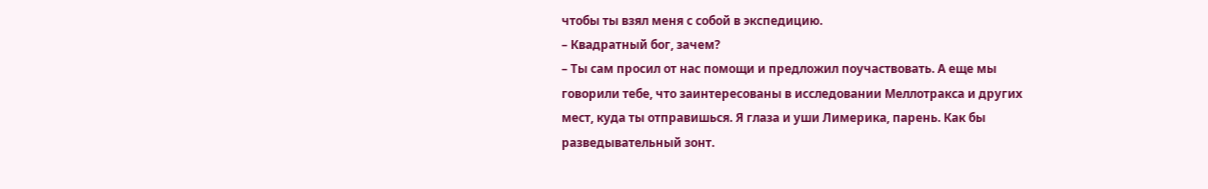чтобы ты взял меня с собой в экспедицию.
– Квадратный бог, зачем?
– Ты сам просил от нас помощи и предложил поучаствовать. А еще мы говорили тебе, что заинтересованы в исследовании Меллотракса и других мест, куда ты отправишься. Я глаза и уши Лимерика, парень. Как бы разведывательный зонт.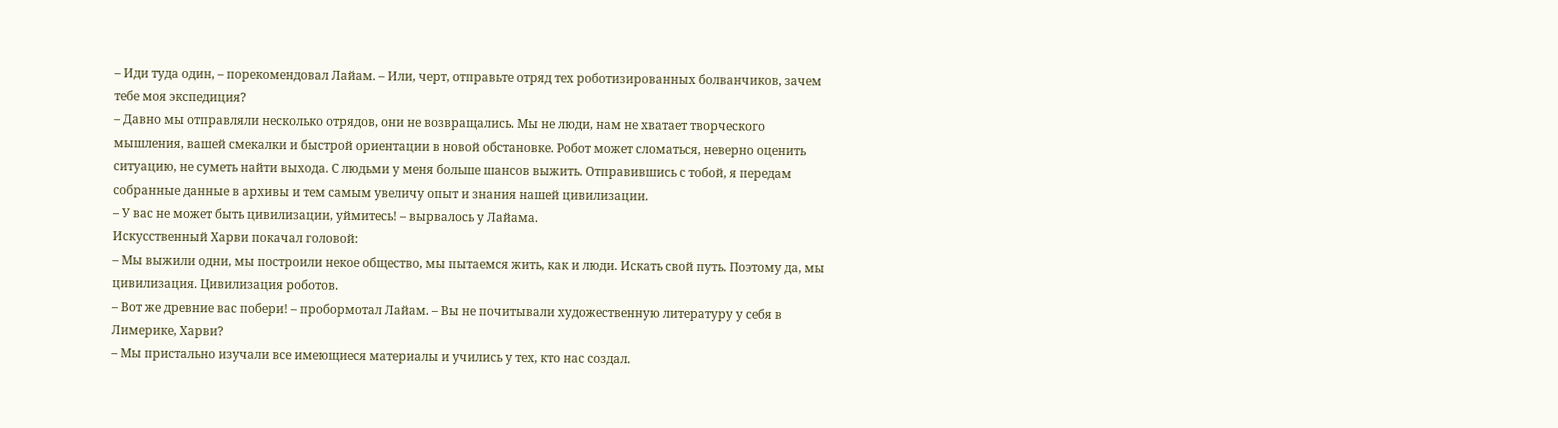– Иди туда один, – порекомендовал Лайам. – Или, черт, отправьте отряд тех роботизированных болванчиков, зачем тебе моя экспедиция?
– Давно мы отправляли несколько отрядов, они не возвращались. Мы не люди, нам не хватает творческого мышления, вашей смекалки и быстрой ориентации в новой обстановке. Робот может сломаться, неверно оценить ситуацию, не суметь найти выхода. С людьми у меня больше шансов выжить. Отправившись с тобой, я передам собранные данные в архивы и тем самым увеличу опыт и знания нашей цивилизации.
– У вас не может быть цивилизации, уймитесь! – вырвалось у Лайама.
Искусственный Харви покачал головой:
– Мы выжили одни, мы построили некое общество, мы пытаемся жить, как и люди. Искать свой путь. Поэтому да, мы цивилизация. Цивилизация роботов.
– Вот же древние вас побери! – пробормотал Лайам. – Вы не почитывали художественную литературу у себя в Лимерике, Харви?
– Мы пристально изучали все имеющиеся материалы и учились у тех, кто нас создал.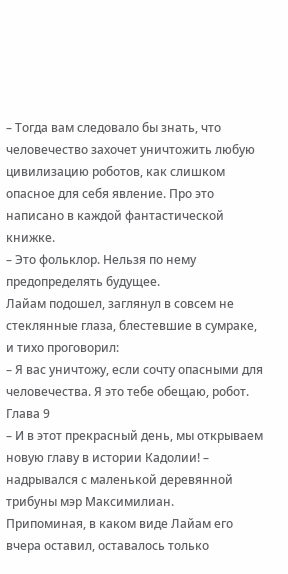– Тогда вам следовало бы знать, что человечество захочет уничтожить любую цивилизацию роботов, как слишком опасное для себя явление. Про это написано в каждой фантастической книжке.
– Это фольклор. Нельзя по нему предопределять будущее.
Лайам подошел, заглянул в совсем не стеклянные глаза, блестевшие в сумраке, и тихо проговорил:
– Я вас уничтожу, если сочту опасными для человечества. Я это тебе обещаю, робот.
Глава 9
– И в этот прекрасный день, мы открываем новую главу в истории Кадолии! – надрывался с маленькой деревянной трибуны мэр Максимилиан.
Припоминая, в каком виде Лайам его вчера оставил, оставалось только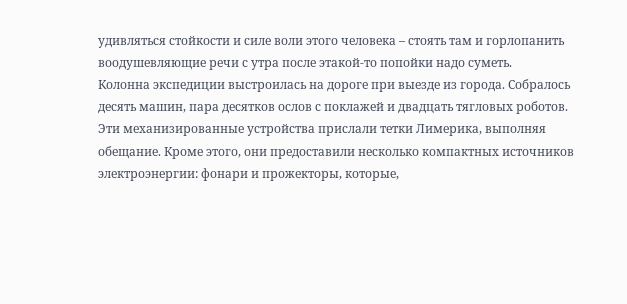удивляться стойкости и силе воли этого человека – стоять там и горлопанить воодушевляющие речи с утра после этакой-то попойки надо суметь.
Колонна экспедиции выстроилась на дороге при выезде из города. Собралось десять машин, пара десятков ослов с поклажей и двадцать тягловых роботов. Эти механизированные устройства прислали тетки Лимерика, выполняя обещание. Кроме этого, они предоставили несколько компактных источников электроэнергии: фонари и прожекторы, которые,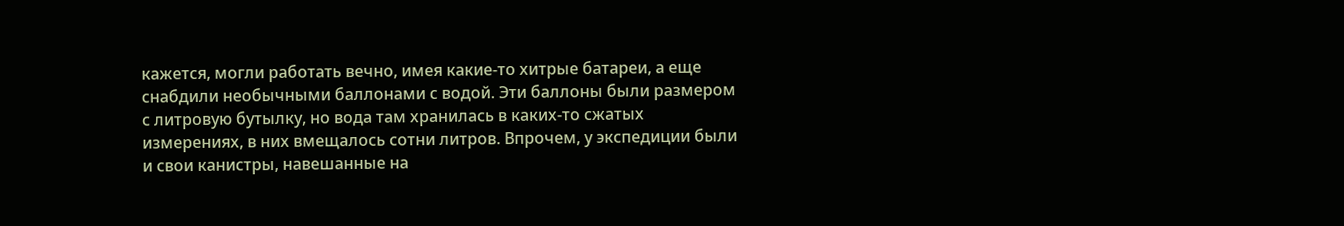кажется, могли работать вечно, имея какие-то хитрые батареи, а еще снабдили необычными баллонами с водой. Эти баллоны были размером с литровую бутылку, но вода там хранилась в каких-то сжатых измерениях, в них вмещалось сотни литров. Впрочем, у экспедиции были и свои канистры, навешанные на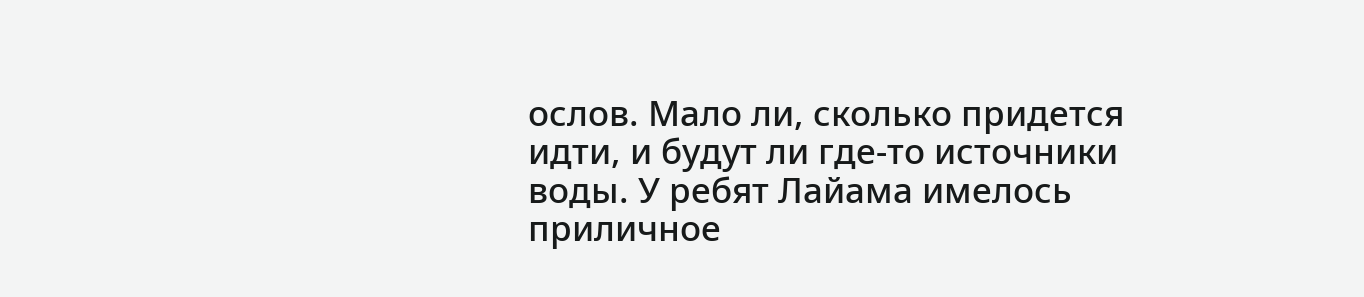ослов. Мало ли, сколько придется идти, и будут ли где-то источники воды. У ребят Лайама имелось приличное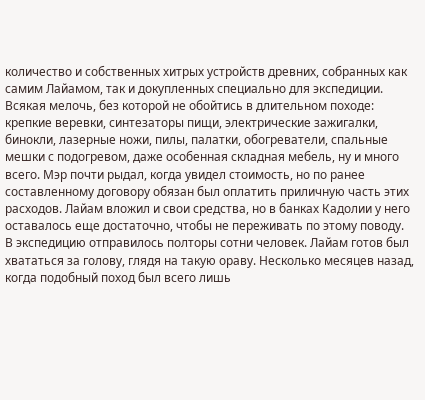количество и собственных хитрых устройств древних, собранных как самим Лайамом, так и докупленных специально для экспедиции. Всякая мелочь, без которой не обойтись в длительном походе: крепкие веревки, синтезаторы пищи, электрические зажигалки, бинокли, лазерные ножи, пилы, палатки, обогреватели, спальные мешки с подогревом, даже особенная складная мебель, ну и много всего. Мэр почти рыдал, когда увидел стоимость, но по ранее составленному договору обязан был оплатить приличную часть этих расходов. Лайам вложил и свои средства, но в банках Кадолии у него оставалось еще достаточно, чтобы не переживать по этому поводу.
В экспедицию отправилось полторы сотни человек. Лайам готов был хвататься за голову, глядя на такую ораву. Несколько месяцев назад, когда подобный поход был всего лишь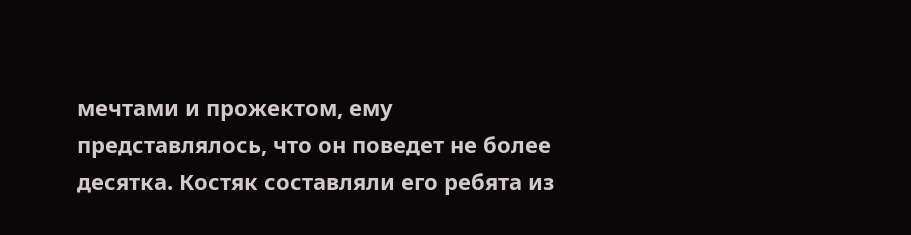мечтами и прожектом, ему представлялось, что он поведет не более десятка. Костяк составляли его ребята из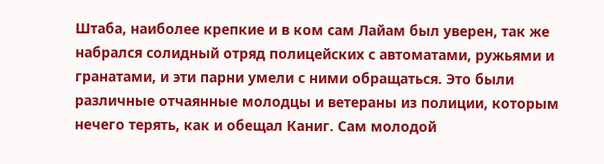Штаба, наиболее крепкие и в ком сам Лайам был уверен, так же набрался солидный отряд полицейских с автоматами, ружьями и гранатами, и эти парни умели с ними обращаться. Это были различные отчаянные молодцы и ветераны из полиции, которым нечего терять, как и обещал Каниг. Сам молодой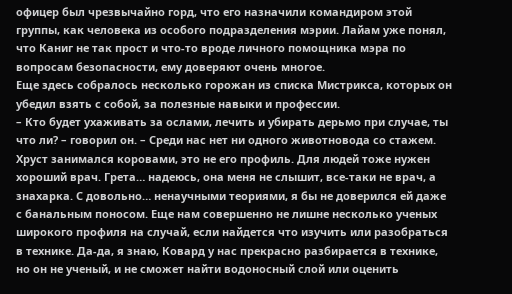офицер был чрезвычайно горд, что его назначили командиром этой группы, как человека из особого подразделения мэрии. Лайам уже понял, что Каниг не так прост и что-то вроде личного помощника мэра по вопросам безопасности, ему доверяют очень многое.
Еще здесь собралось несколько горожан из списка Мистрикса, которых он убедил взять с собой, за полезные навыки и профессии.
– Кто будет ухаживать за ослами, лечить и убирать дерьмо при случае, ты что ли? – говорил он. – Среди нас нет ни одного животновода со стажем. Хруст занимался коровами, это не его профиль. Для людей тоже нужен хороший врач. Грета… надеюсь, она меня не слышит, все-таки не врач, а знахарка. С довольно… ненаучными теориями, я бы не доверился ей даже с банальным поносом. Еще нам совершенно не лишне несколько ученых широкого профиля на случай, если найдется что изучить или разобраться в технике. Да-да, я знаю, Ковард у нас прекрасно разбирается в технике, но он не ученый, и не сможет найти водоносный слой или оценить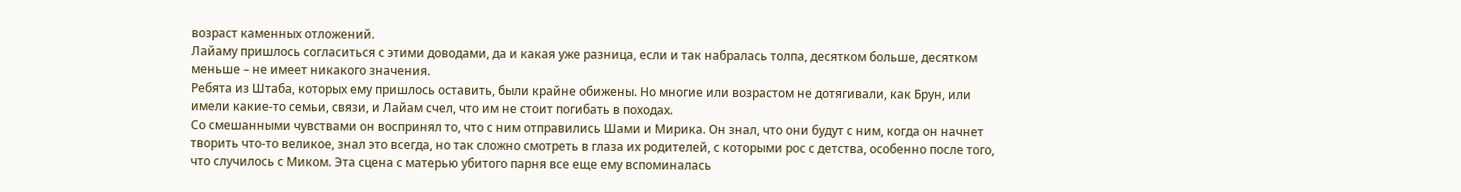возраст каменных отложений.
Лайаму пришлось согласиться с этими доводами, да и какая уже разница, если и так набралась толпа, десятком больше, десятком меньше – не имеет никакого значения.
Ребята из Штаба, которых ему пришлось оставить, были крайне обижены. Но многие или возрастом не дотягивали, как Брун, или имели какие-то семьи, связи, и Лайам счел, что им не стоит погибать в походах.
Со смешанными чувствами он воспринял то, что с ним отправились Шами и Мирика. Он знал, что они будут с ним, когда он начнет творить что-то великое, знал это всегда, но так сложно смотреть в глаза их родителей, с которыми рос с детства, особенно после того, что случилось с Миком. Эта сцена с матерью убитого парня все еще ему вспоминалась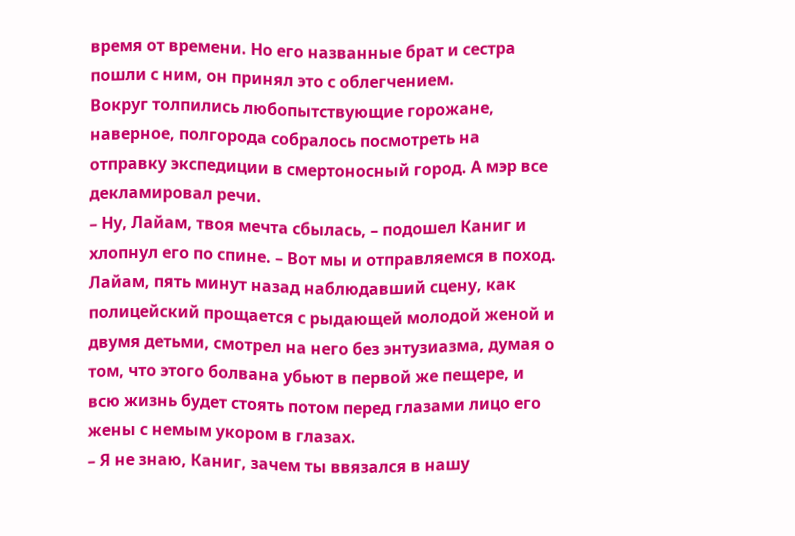время от времени. Но его названные брат и сестра пошли с ним, он принял это с облегчением.
Вокруг толпились любопытствующие горожане, наверное, полгорода собралось посмотреть на отправку экспедиции в смертоносный город. А мэр все декламировал речи.
– Ну, Лайам, твоя мечта сбылась, – подошел Каниг и хлопнул его по спине. – Вот мы и отправляемся в поход.
Лайам, пять минут назад наблюдавший сцену, как полицейский прощается с рыдающей молодой женой и двумя детьми, смотрел на него без энтузиазма, думая о том, что этого болвана убьют в первой же пещере, и всю жизнь будет стоять потом перед глазами лицо его жены с немым укором в глазах.
– Я не знаю, Каниг, зачем ты ввязался в нашу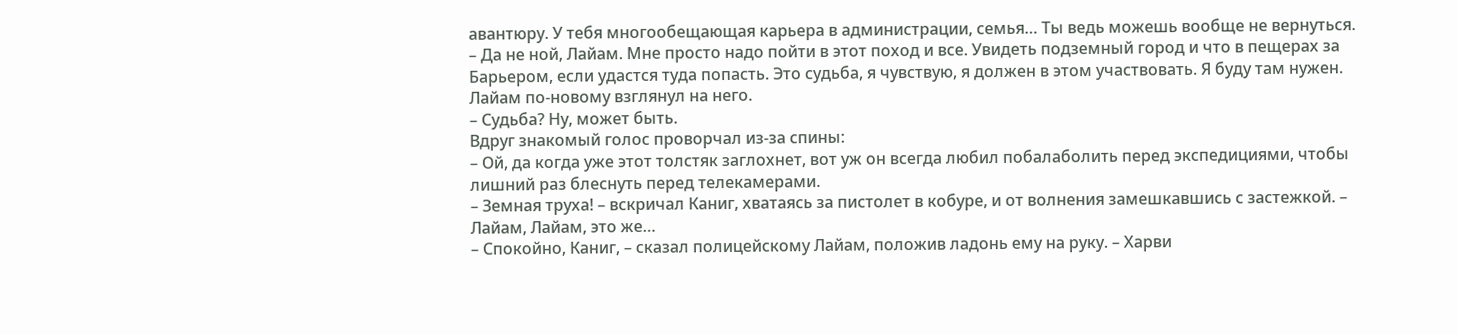авантюру. У тебя многообещающая карьера в администрации, семья… Ты ведь можешь вообще не вернуться.
– Да не ной, Лайам. Мне просто надо пойти в этот поход и все. Увидеть подземный город и что в пещерах за Барьером, если удастся туда попасть. Это судьба, я чувствую, я должен в этом участвовать. Я буду там нужен.
Лайам по-новому взглянул на него.
– Судьба? Ну, может быть.
Вдруг знакомый голос проворчал из-за спины:
– Ой, да когда уже этот толстяк заглохнет, вот уж он всегда любил побалаболить перед экспедициями, чтобы лишний раз блеснуть перед телекамерами.
– Земная труха! – вскричал Каниг, хватаясь за пистолет в кобуре, и от волнения замешкавшись с застежкой. – Лайам, Лайам, это же…
– Спокойно, Каниг, – сказал полицейскому Лайам, положив ладонь ему на руку. – Харви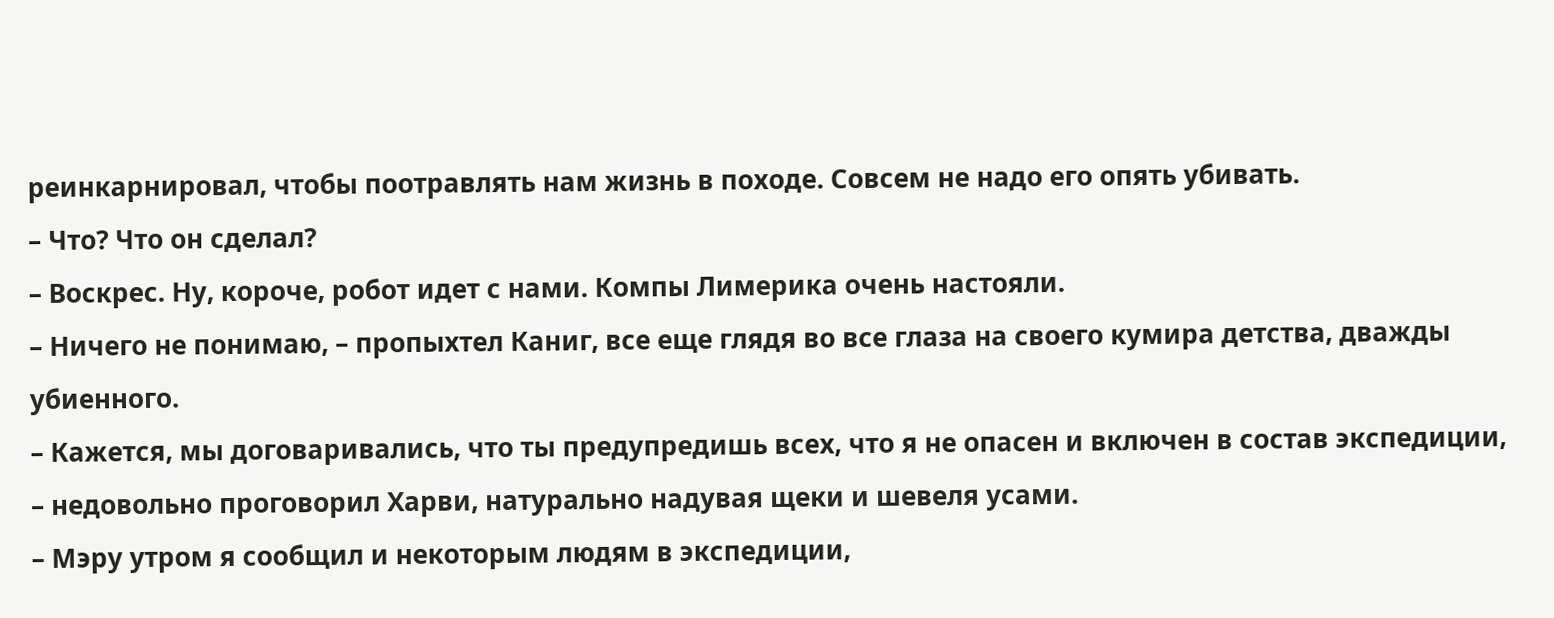реинкарнировал, чтобы поотравлять нам жизнь в походе. Совсем не надо его опять убивать.
– Что? Что он сделал?
– Воскрес. Ну, короче, робот идет с нами. Компы Лимерика очень настояли.
– Ничего не понимаю, – пропыхтел Каниг, все еще глядя во все глаза на своего кумира детства, дважды убиенного.
– Кажется, мы договаривались, что ты предупредишь всех, что я не опасен и включен в состав экспедиции, – недовольно проговорил Харви, натурально надувая щеки и шевеля усами.
– Мэру утром я сообщил и некоторым людям в экспедиции,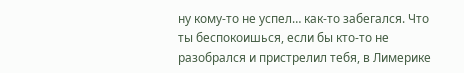ну кому-то не успел… как-то забегался. Что ты беспокоишься, если бы кто-то не разобрался и пристрелил тебя, в Лимерике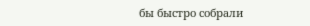бы быстро собрали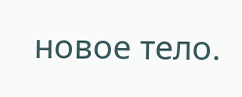новое тело.